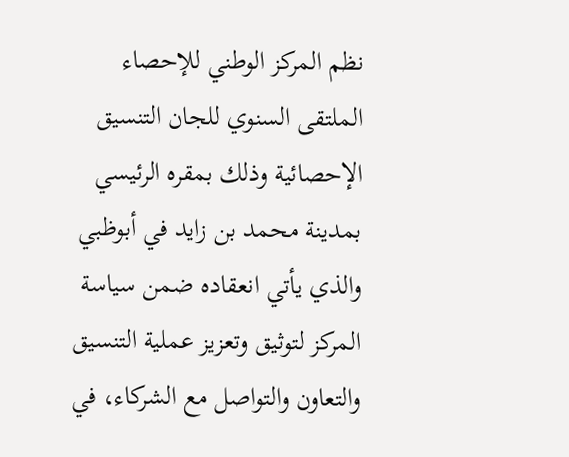نظم المركز الوطني للإحصاء الملتقى السنوي للجان التنسيق الإحصائية وذلك بمقره الرئيسي بمدينة محمد بن زايد في أبوظبي والذي يأتي انعقاده ضمن سياسة المركز لتوثيق وتعزيز عملية التنسيق والتعاون والتواصل مع الشركاء، في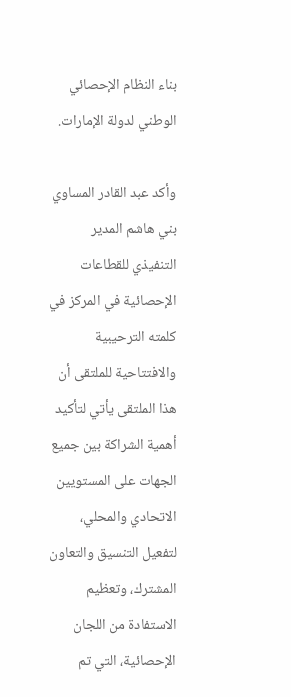بناء النظام الإحصائي الوطني لدولة الإمارات.

وأكد عبد القادر المساوي بني هاشم المدير التنفيذي للقطاعات الإحصائية في المركز في كلمته الترحيبية والافتتاحية للملتقى أن هذا الملتقى يأتي لتأكيد أهمية الشراكة بين جميع الجهات على المستويين الاتحادي والمحلي، لتفعيل التنسيق والتعاون المشترك، وتعظيم الاستفادة من اللجان الإحصائية، التي تم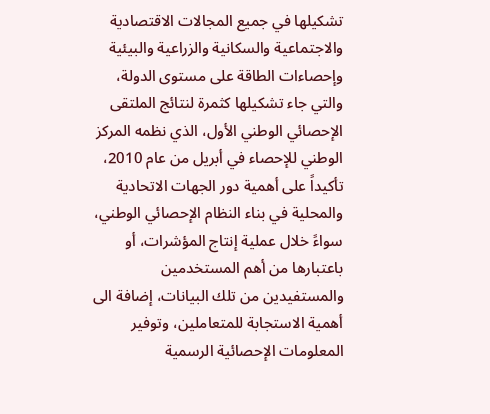تشكيلها في جميع المجالات الاقتصادية والاجتماعية والسكانية والزراعية والبيئية وإحصاءات الطاقة على مستوى الدولة، والتي جاء تشكيلها كثمرة لنتائج الملتقى الإحصائي الوطني الأول، الذي نظمه المركز الوطني للإحصاء في أبريل من عام 2010، تأكيداً على أهمية دور الجهات الاتحادية والمحلية في بناء النظام الإحصائي الوطني، سواءً خلال عملية إنتاج المؤشرات، أو باعتبارها من أهم المستخدمين والمستفيدين من تلك البيانات، إضافة الى أهمية الاستجابة للمتعاملين، وتوفير المعلومات الإحصائية الرسمية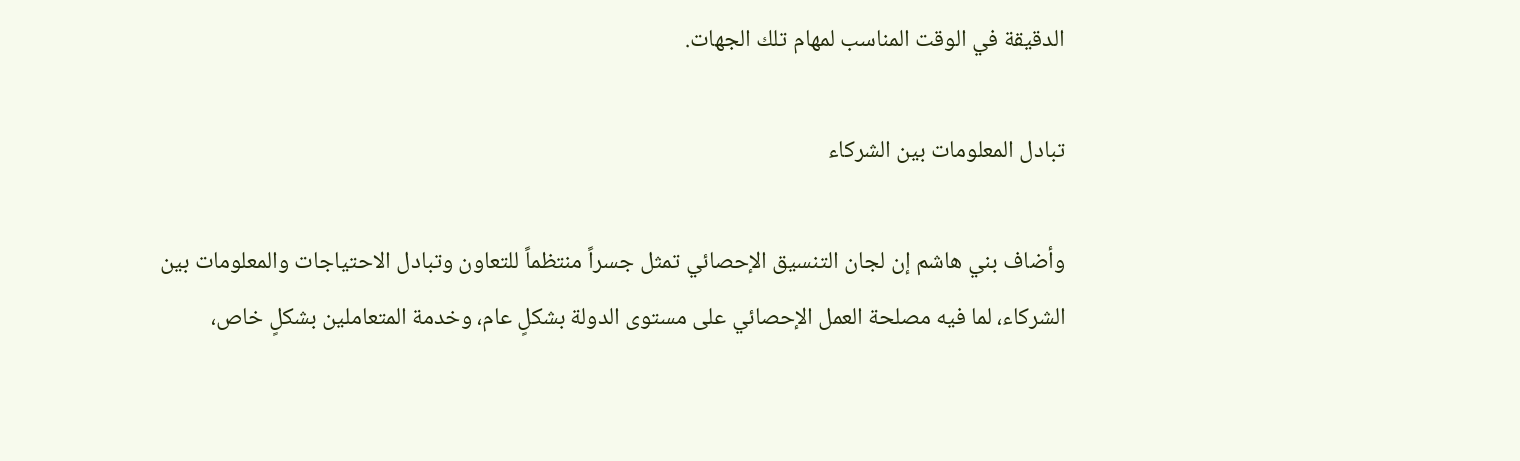الدقيقة في الوقت المناسب لمهام تلك الجهات.

تبادل المعلومات بين الشركاء

وأضاف بني هاشم إن لجان التنسيق الإحصائي تمثل جسراً منتظماً للتعاون وتبادل الاحتياجات والمعلومات بين الشركاء، لما فيه مصلحة العمل الإحصائي على مستوى الدولة بشكلٍ عام، وخدمة المتعاملين بشكلٍ خاص،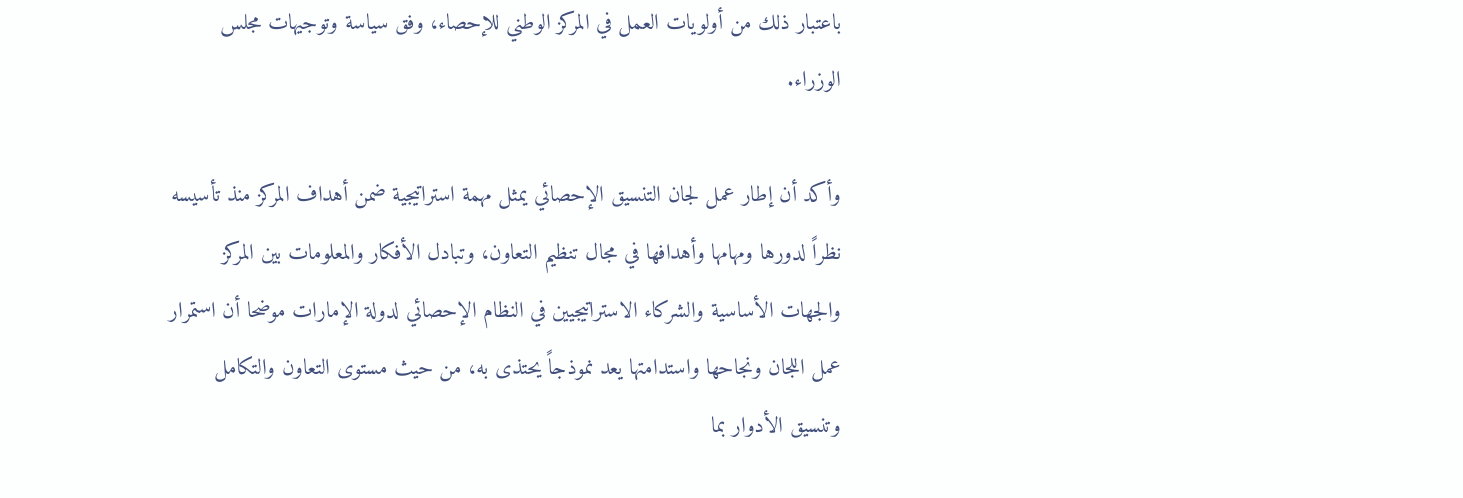باعتبار ذلك من أولويات العمل في المركز الوطني للإحصاء، وفق سياسة وتوجيهات مجلس الوزراء.

وأكد أن إطار عمل لجان التنسيق الإحصائي يمثل مهمة استراتيجية ضمن أهداف المركز منذ تأسيسه نظراً لدورها ومهامها وأهدافها في مجال تنظيم التعاون، وتبادل الأفكار والمعلومات بين المركز والجهات الأساسية والشركاء الاستراتيجيين في النظام الإحصائي لدولة الإمارات موضحا أن استمرار عمل اللجان ونجاحها واستدامتها يعد نموذجاً يحتذى به، من حيث مستوى التعاون والتكامل وتنسيق الأدوار بما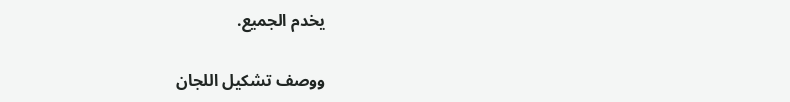يخدم الجميع.

ووصف تشكيل اللجان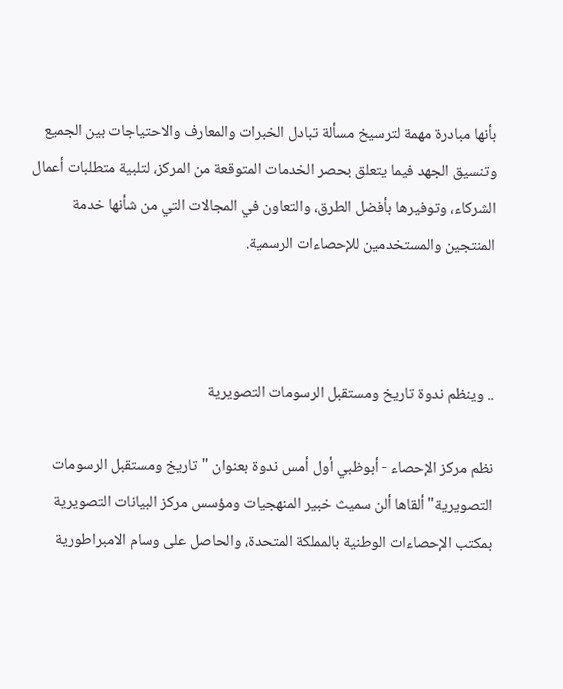بأنها مبادرة مهمة لترسيخ مسألة تبادل الخبرات والمعارف والاحتياجات بين الجميع وتنسيق الجهد فيما يتعلق بحصر الخدمات المتوقعة من المركز، لتلبية متطلبات أعمال الشركاء، وتوفيرها بأفضل الطرق، والتعاون في المجالات التي من شأنها خدمة المنتجين والمستخدمين للإحصاءات الرسمية.



.. وينظم ندوة تاريخ ومستقبل الرسومات التصويرية

نظم مركز الإحصاء - أبوظبي أول أمس ندوة بعنوان "تاريخ ومستقبل الرسومات التصويرية" ألقاها ألن سميث خبير المنهجيات ومؤسس مركز البيانات التصويرية بمكتب الإحصاءات الوطنية بالمملكة المتحدة، والحاصل على وسام الامبراطورية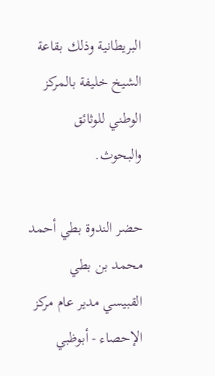البريطانية وذلك بقاعة الشيخ خليفة بالمركز الوطني للوثائق والبحوث.

حضر الندوة بطي أحمد محمد بن بطي القبيسي مدير عام مركز الإحصاء - أبوظبي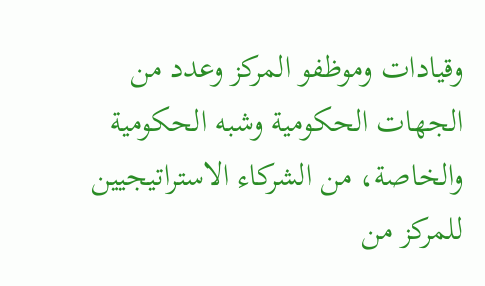وقيادات وموظفو المركز وعدد من الجهات الحكومية وشبه الحكومية والخاصة، من الشركاء الاستراتيجيين للمركز من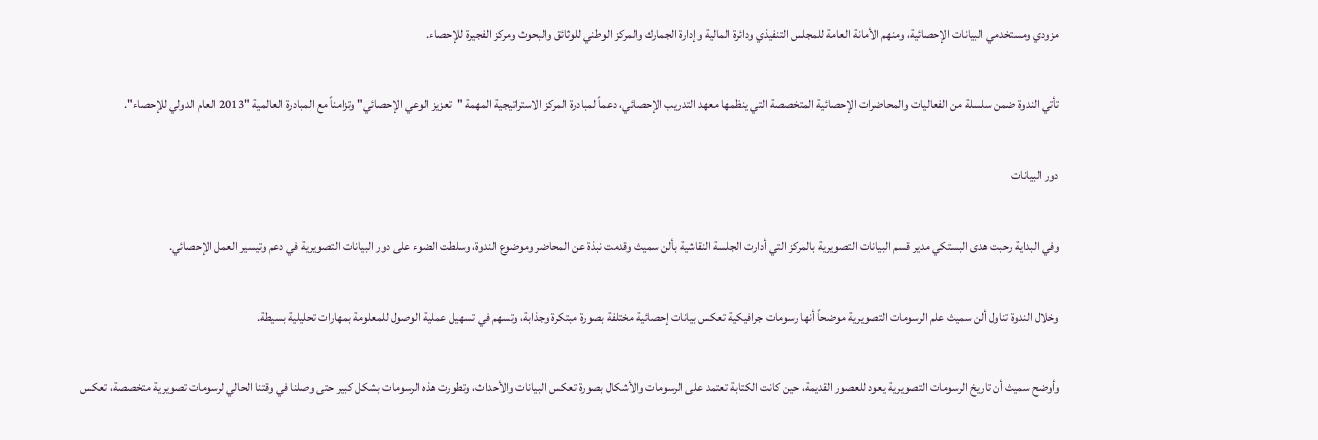مزودي ومستخدمي البيانات الإحصائية، ومنهم الأمانة العامة للمجلس التنفيذي ودائرة المالية وإدارة الجمارك والمركز الوطني للوثائق والبحوث ومركز الفجيرة للإحصاء.

تأتي الندوة ضمن سلسلة من الفعاليات والمحاضرات الإحصائية المتخصصة التي ينظمها معهد التدريب الإحصائي، دعماً لمبادرة المركز الاستراتيجية المهمة "تعزيز الوعي الإحصائي" وتزامناً مع المبادرة العالمية "2013 العام الدولي للإحصاء".

دور البيانات

وفي البداية رحبت هدى البستكي مدير قسم البيانات التصويرية بالمركز التي أدارت الجلسة النقاشية بألن سميث وقدمت نبذة عن المحاضر وموضوع الندوة، وسلطت الضوء على دور البيانات التصويرية في دعم وتيسير العمل الإحصائي.

وخلال الندوة تناول ألن سميث علم الرسومات التصويرية موضحاً أنها رسومات جرافيكية تعكس بيانات إحصائية مختلفة بصورة مبتكرة وجذابة، وتسهم في تسهيل عملية الوصول للمعلومة بمهارات تحليلية بسيطة.

وأوضح سميث أن تاريخ الرسومات التصويرية يعود للعصور القديمة، حين كانت الكتابة تعتمد على الرسومات والأشكال بصورة تعكس البيانات والأحداث، وتطورت هذه الرسومات بشكل كبير حتى وصلنا في وقتنا الحالي لرسومات تصويرية متخصصة، تعكس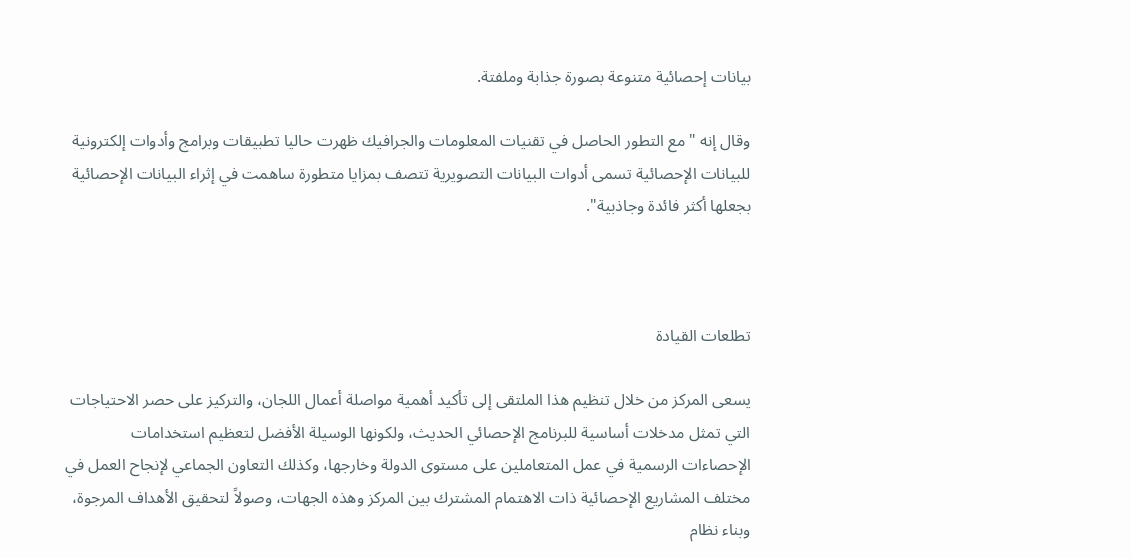بيانات إحصائية متنوعة بصورة جذابة وملفتة.

وقال إنه "مع التطور الحاصل في تقنيات المعلومات والجرافيك ظهرت حاليا تطبيقات وبرامج وأدوات إلكترونية للبيانات الإحصائية تسمى أدوات البيانات التصويرية تتصف بمزايا متطورة ساهمت في إثراء البيانات الإحصائية بجعلها أكثر فائدة وجاذبية".



تطلعات القيادة

يسعى المركز من خلال تنظيم هذا الملتقى إلى تأكيد أهمية مواصلة أعمال اللجان، والتركيز على حصر الاحتياجات التي تمثل مدخلات أساسية للبرنامج الإحصائي الحديث، ولكونها الوسيلة الأفضل لتعظيم استخدامات الإحصاءات الرسمية في عمل المتعاملين على مستوى الدولة وخارجها، وكذلك التعاون الجماعي لإنجاح العمل في مختلف المشاريع الإحصائية ذات الاهتمام المشترك بين المركز وهذه الجهات، وصولاً لتحقيق الأهداف المرجوة، وبناء نظام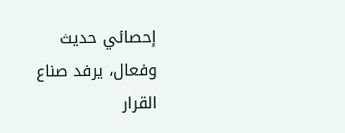إحصائي حديث وفعال، يرفد صناع القرار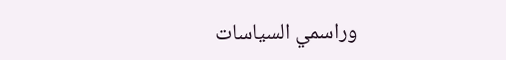وراسمي السياسات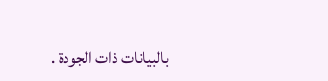بالبيانات ذات الجودة .